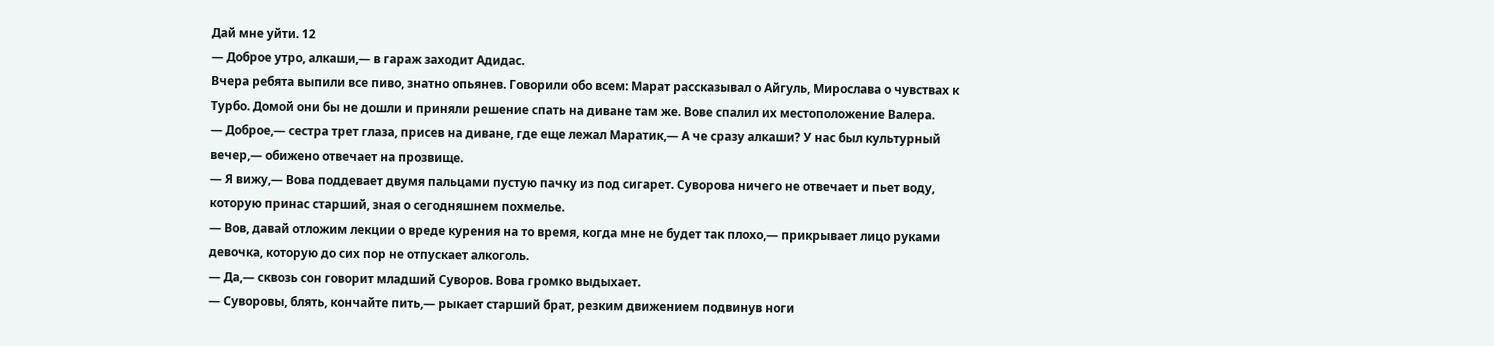Дай мне уйти. 12
— Доброе утро, алкаши,— в гараж заходит Адидас.
Вчера ребята выпили все пиво, знатно опьянев. Говорили обо всем: Марат рассказывал о Айгуль, Мирослава о чувствах к Турбо. Домой они бы не дошли и приняли решение спать на диване там же. Вове спалил их местоположение Валера.
— Доброе,— сестра трет глаза, присев на диване, где еще лежал Маратик,— А че сразу алкаши? У нас был культурный вечер,— обижено отвечает на прозвище.
— Я вижу,— Вова поддевает двумя пальцами пустую пачку из под сигарет. Суворова ничего не отвечает и пьет воду, которую принас старший, зная о сегодняшнем похмелье.
— Вов, давай отложим лекции о вреде курения на то время, когда мне не будет так плохо,— прикрывает лицо руками девочка, которую до сих пор не отпускает алкоголь.
— Да,— сквозь сон говорит младший Суворов. Вова громко выдыхает.
— Суворовы, блять, кончайте пить,— рыкает старший брат, резким движением подвинув ноги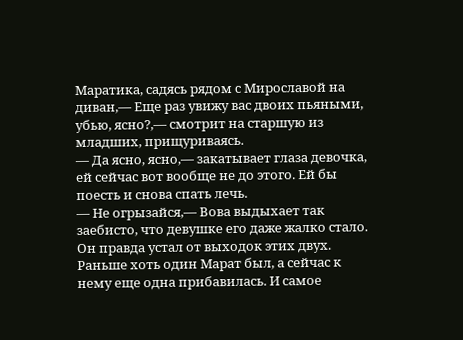Маратика, садясь рядом с Мирославой на диван,— Еще раз увижу вас двоих пьяными, убью, ясно?,— смотрит на старшую из младших, прищуриваясь.
— Да ясно, ясно,— закатывает глаза девочка, ей сейчас вот вообще не до этого. Ей бы поесть и снова спать лечь.
— Не огрызайся,— Вова выдыхает так заебисто, что девушке его даже жалко стало. Он правда устал от выходок этих двух. Раньше хоть один Марат был, а сейчас к нему еще одна прибавилась. И самое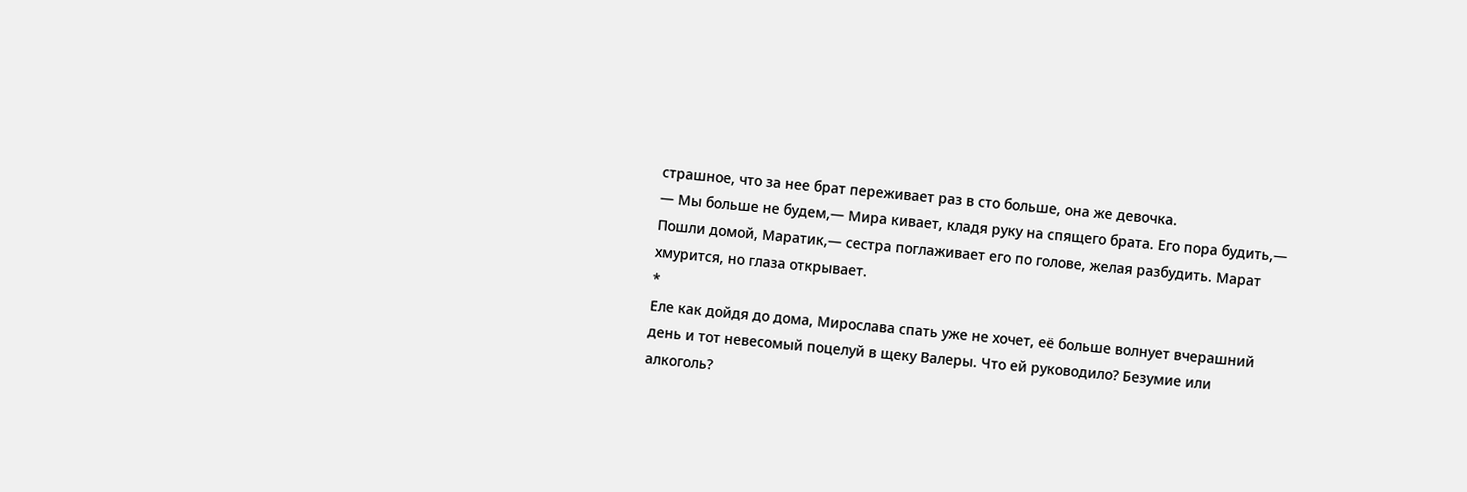страшное, что за нее брат переживает раз в сто больше, она же девочка.
— Мы больше не будем,— Мира кивает, кладя руку на спящего брата. Его пора будить,— Пошли домой, Маратик,— сестра поглаживает его по голове, желая разбудить. Марат хмурится, но глаза открывает.
*
Еле как дойдя до дома, Мирослава спать уже не хочет, её больше волнует вчерашний день и тот невесомый поцелуй в щеку Валеры. Что ей руководило? Безумие или алкоголь?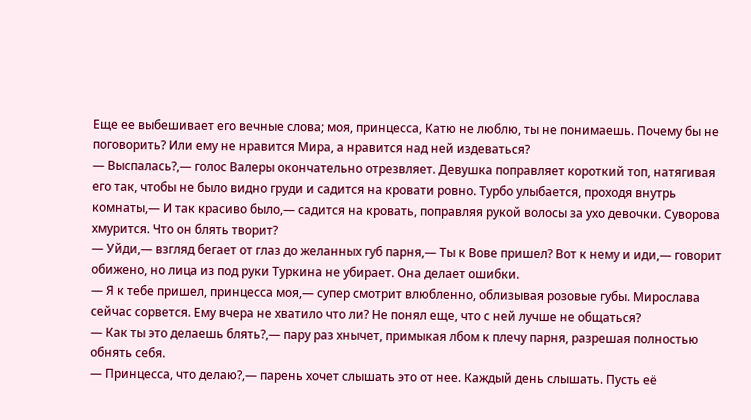Еще ее выбешивает его вечные слова; моя, принцесса, Катю не люблю, ты не понимаешь. Почему бы не поговорить? Или ему не нравится Мира, а нравится над ней издеваться?
— Выспалась?,— голос Валеры окончательно отрезвляет. Девушка поправляет короткий топ, натягивая его так, чтобы не было видно груди и садится на кровати ровно. Турбо улыбается, проходя внутрь комнаты,— И так красиво было,— садится на кровать, поправляя рукой волосы за ухо девочки. Суворова хмурится. Что он блять творит?
— Уйди,— взгляд бегает от глаз до желанных губ парня,— Ты к Вове пришел? Вот к нему и иди,— говорит обижено, но лица из под руки Туркина не убирает. Она делает ошибки.
— Я к тебе пришел, принцесса моя,— супер смотрит влюбленно, облизывая розовые губы. Мирослава сейчас сорвется. Ему вчера не хватило что ли? Не понял еще, что с ней лучше не общаться?
— Как ты это делаешь блять?,— пару раз хнычет, примыкая лбом к плечу парня, разрешая полностью обнять себя.
— Принцесса, что делаю?,— парень хочет слышать это от нее. Каждый день слышать. Пусть её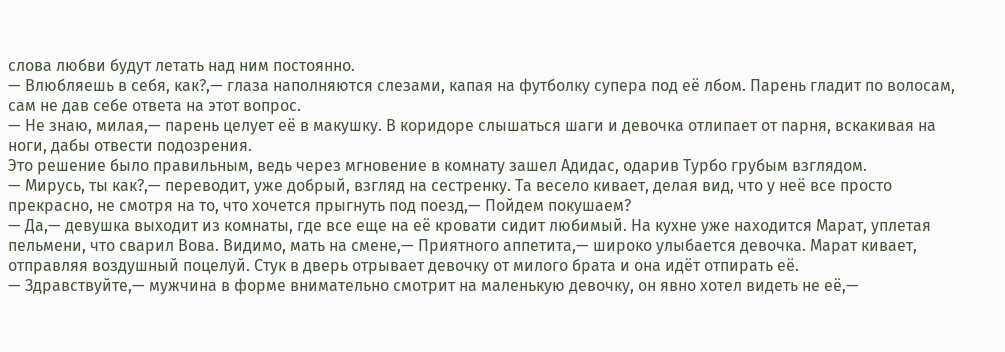слова любви будут летать над ним постоянно.
— Влюбляешь в себя, как?,— глаза наполняются слезами, капая на футболку супера под её лбом. Парень гладит по волосам, сам не дав себе ответа на этот вопрос.
— Не знаю, милая,— парень целует её в макушку. В коридоре слышаться шаги и девочка отлипает от парня, вскакивая на ноги, дабы отвести подозрения.
Это решение было правильным, ведь через мгновение в комнату зашел Адидас, одарив Турбо грубым взглядом.
— Мирусь, ты как?,— переводит, уже добрый, взгляд на сестренку. Та весело кивает, делая вид, что у неё все просто прекрасно, не смотря на то, что хочется прыгнуть под поезд,— Пойдем покушаем?
— Да,— девушка выходит из комнаты, где все еще на её кровати сидит любимый. На кухне уже находится Марат, уплетая пельмени, что сварил Вова. Видимо, мать на смене,— Приятного аппетита,— широко улыбается девочка. Марат кивает, отправляя воздушный поцелуй. Стук в дверь отрывает девочку от милого брата и она идёт отпирать её.
— Здравствуйте,— мужчина в форме внимательно смотрит на маленькую девочку, он явно хотел видеть не её,—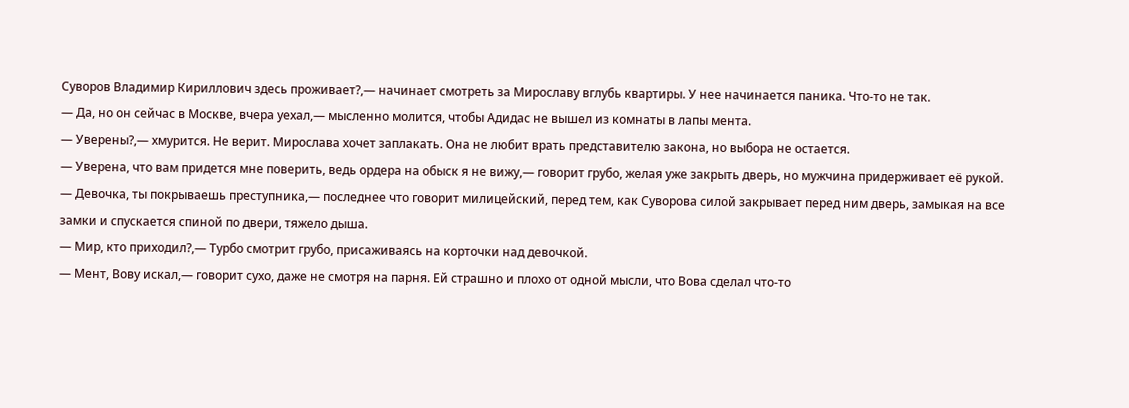Суворов Владимир Кириллович здесь проживает?,— начинает смотреть за Мирославу вглубь квартиры. У нее начинается паника. Что-то не так.
— Да, но он сейчас в Москве, вчера уехал,— мысленно молится, чтобы Адидас не вышел из комнаты в лапы мента.
— Уверены?,— хмурится. Не верит. Мирослава хочет заплакать. Она не любит врать представителю закона, но выбора не остается.
— Уверена, что вам придется мне поверить, ведь ордера на обыск я не вижу,— говорит грубо, желая уже закрыть дверь, но мужчина придерживает её рукой.
— Девочка, ты покрываешь преступника,— последнее что говорит милицейский, перед тем, как Суворова силой закрывает перед ним дверь, замыкая на все замки и спускается спиной по двери, тяжело дыша.
— Мир, кто приходил?,— Турбо смотрит грубо, присаживаясь на корточки над девочкой.
— Мент, Вову искал,— говорит сухо, даже не смотря на парня. Ей страшно и плохо от одной мысли, что Вова сделал что-то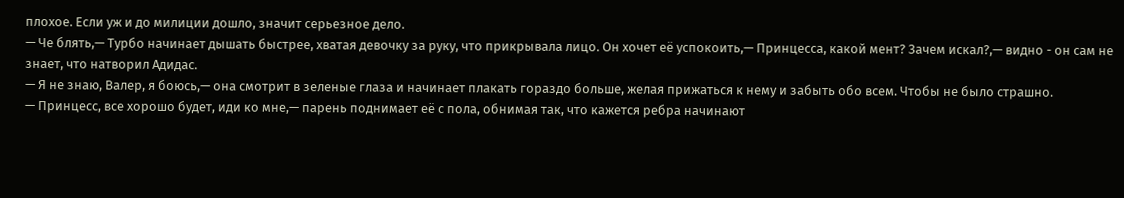плохое. Если уж и до милиции дошло, значит серьезное дело.
— Че блять,— Турбо начинает дышать быстрее, хватая девочку за руку, что прикрывала лицо. Он хочет её успокоить,— Принцесса, какой мент? Зачем искал?,— видно - он сам не знает, что натворил Адидас.
— Я не знаю, Валер, я боюсь,— она смотрит в зеленые глаза и начинает плакать гораздо больше, желая прижаться к нему и забыть обо всем. Чтобы не было страшно.
— Принцесс, все хорошо будет, иди ко мне,— парень поднимает её с пола, обнимая так, что кажется ребра начинают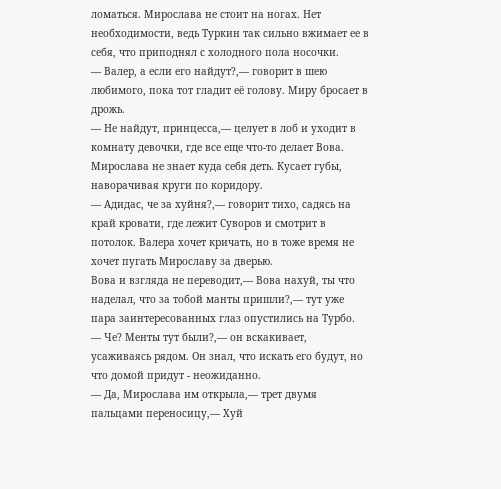ломаться. Мирослава не стоит на ногах. Нет необходимости, ведь Туркин так сильно вжимает ее в себя, что приподнял с холодного пола носочки.
— Валер, а если его найдут?,— говорит в шею любимого, пока тот гладит её голову. Миру бросает в дрожь.
— Не найдут, принцесса,— целует в лоб и уходит в комнату девочки, где все еще что-то делает Вова. Мирослава не знает куда себя деть. Кусает губы, наворачивая круги по коридору.
— Адидас, че за хуйня?,— говорит тихо, садясь на край кровати, где лежит Суворов и смотрит в потолок. Валера хочет кричать, но в тоже время не хочет пугать Мирославу за дверью.
Вова и взгляда не переводит,— Вова нахуй, ты что наделал, что за тобой манты пришли?,— тут уже пара заинтересованных глаз опустились на Турбо.
— Че? Менты тут были?,— он вскакивает, усаживаясь рядом. Он знал, что искать его будут, но что домой придут - неожиданно.
— Да, Мирослава им открыла,— трет двумя пальцами переносицу,— Хуй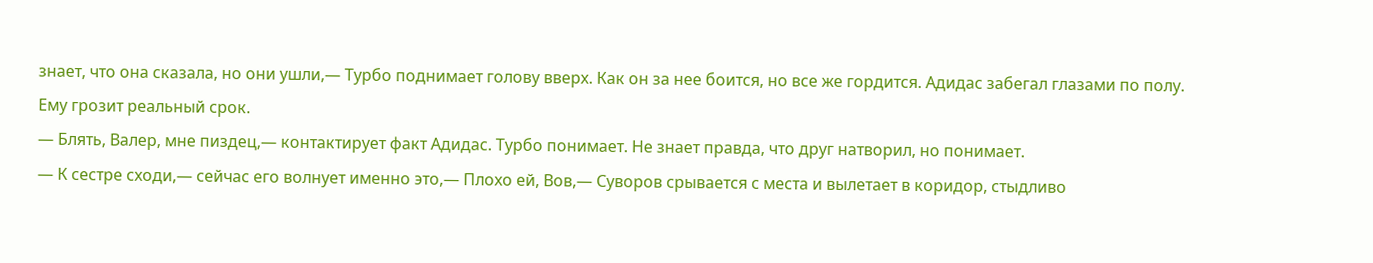знает, что она сказала, но они ушли,— Турбо поднимает голову вверх. Как он за нее боится, но все же гордится. Адидас забегал глазами по полу. Ему грозит реальный срок.
— Блять, Валер, мне пиздец,— контактирует факт Адидас. Турбо понимает. Не знает правда, что друг натворил, но понимает.
— К сестре сходи,— сейчас его волнует именно это,— Плохо ей, Вов,— Суворов срывается с места и вылетает в коридор, стыдливо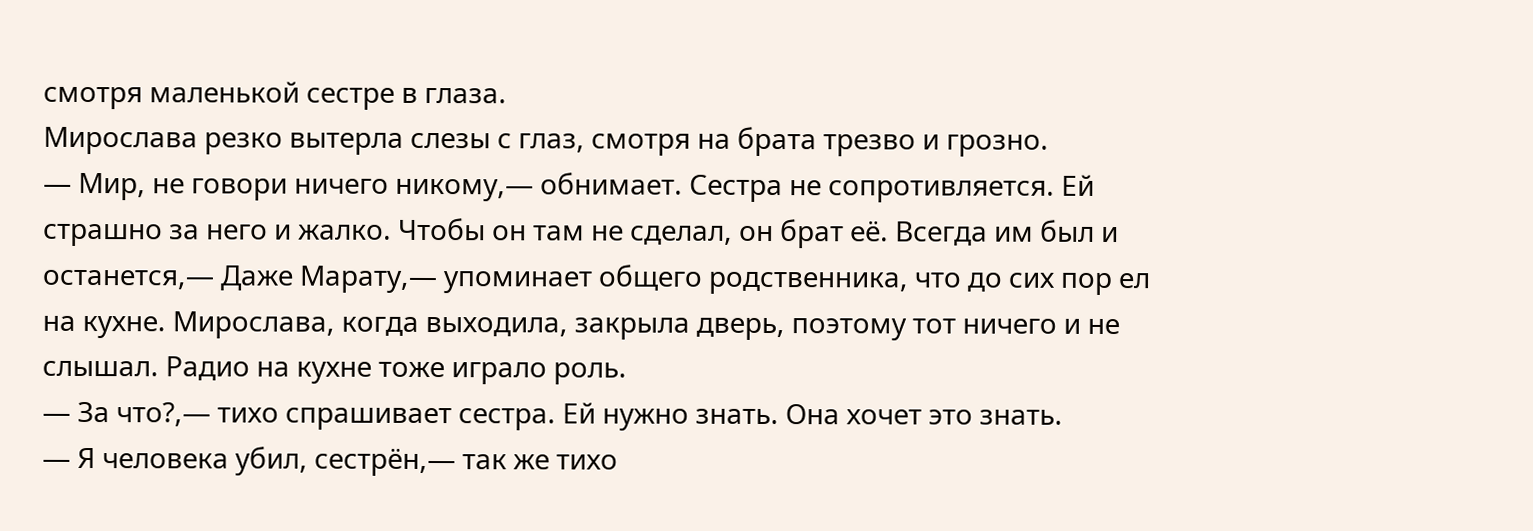смотря маленькой сестре в глаза.
Мирослава резко вытерла слезы с глаз, смотря на брата трезво и грозно.
— Мир, не говори ничего никому,— обнимает. Сестра не сопротивляется. Ей страшно за него и жалко. Чтобы он там не сделал, он брат её. Всегда им был и останется,— Даже Марату,— упоминает общего родственника, что до сих пор ел на кухне. Мирослава, когда выходила, закрыла дверь, поэтому тот ничего и не слышал. Радио на кухне тоже играло роль.
— За что?,— тихо спрашивает сестра. Ей нужно знать. Она хочет это знать.
— Я человека убил, сестрён,— так же тихо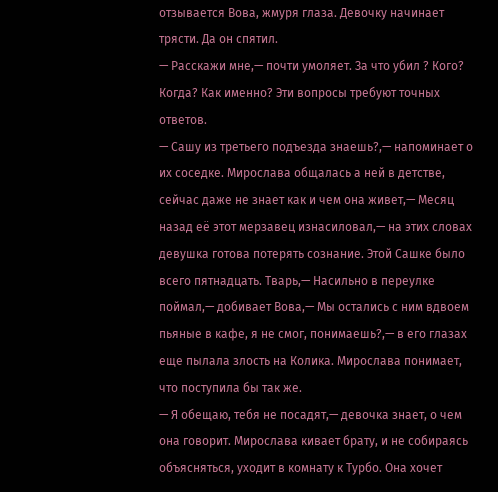отзывается Вова, жмуря глаза. Девочку начинает трясти. Да он спятил.
— Расскажи мне,— почти умоляет. За что убил ? Кого? Когда? Как именно? Эти вопросы требуют точных ответов.
— Сашу из третьего подъезда знаешь?,— напоминает о их соседке. Мирослава общалась а ней в детстве, сейчас даже не знает как и чем она живет,— Месяц назад её этот мерзавец изнасиловал,— на этих словах девушка готова потерять сознание. Этой Сашке было всего пятнадцать. Тварь,— Насильно в переулке поймал,— добивает Вова,— Мы остались с ним вдвоем пьяные в кафе, я не смог, понимаешь?,— в его глазах еще пылала злость на Колика. Мирослава понимает, что поступила бы так же.
— Я обещаю, тебя не посадят,— девочка знает, о чем она говорит. Мирослава кивает брату, и не собираясь объясняться, уходит в комнату к Турбо. Она хочет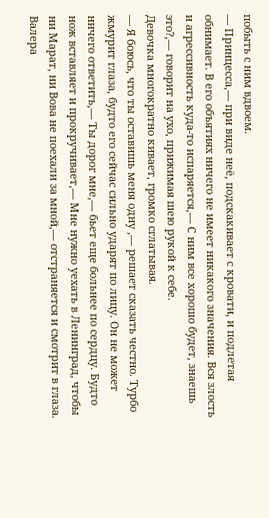побыть с ним вдвоем.
— Принцесса,— при виде неё, подскакивает с кровати, и подлетая обнимает. В его объятиях ничего не имеет никакого значения. Вся злость и агрессивность куда-то испаряется,— С ним все хорошо будет, знаешь это?,— говорит на ухо, прижимая шею рукой к себе.
Девочка многократно кивает, громко сглатывая.
— Я боюсь, что ты оставишь меня одну ,— решает сказать честно. Турбо жмурит глаза, будто его сейчас сильно ударят по лицу. Он не может ничего ответить,— Ты дорог мне,— бьет еще больнее по сердцу. Будто нож вставляет и прокручивает,— Мне нужно уехать в Ленинград, чтобы ни Марат, ни Вова не поехали за мной,— отстраняется и смотрит в глаза. Валера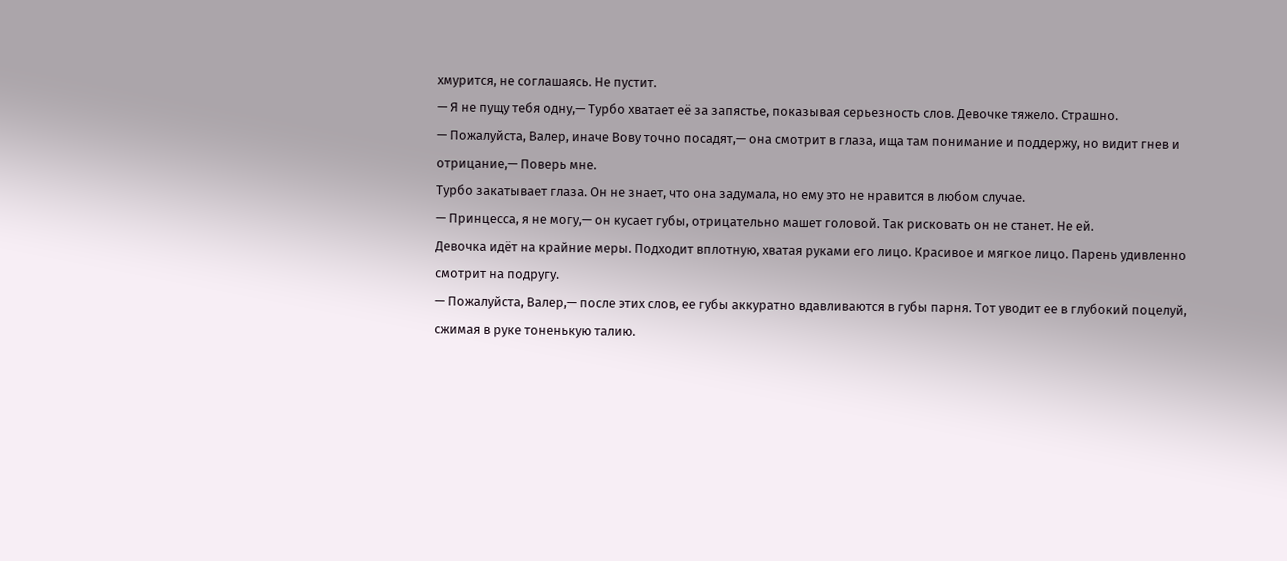хмурится, не соглашаясь. Не пустит.
— Я не пущу тебя одну,— Турбо хватает её за запястье, показывая серьезность слов. Девочке тяжело. Страшно.
— Пожалуйста, Валер, иначе Вову точно посадят,— она смотрит в глаза, ища там понимание и поддержу, но видит гнев и отрицание,— Поверь мне.
Турбо закатывает глаза. Он не знает, что она задумала, но ему это не нравится в любом случае.
— Принцесса, я не могу,— он кусает губы, отрицательно машет головой. Так рисковать он не станет. Не ей.
Девочка идёт на крайние меры. Подходит вплотную, хватая руками его лицо. Красивое и мягкое лицо. Парень удивленно смотрит на подругу.
— Пожалуйста, Валер,— после этих слов, ее губы аккуратно вдавливаются в губы парня. Тот уводит ее в глубокий поцелуй, сжимая в руке тоненькую талию.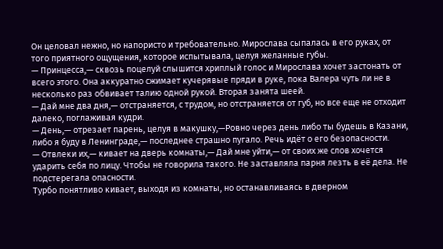Он целовал нежно, но напористо и требовательно. Мирослава сыпалась в его руках, от того приятного ощущения, которое испытывала, целуя желанные губы.
— Принцесса,— сквозь поцелуй слышится хриплый голос и Мирослава хочет застонать от всего этого. Она аккуратно сжимает кучерявые пряди в руке, пока Валера чуть ли не в несколько раз обвивает талию одной рукой. Вторая занята шеей.
— Дай мне два дня,— отстраняется, с трудом, но отстраняется от губ, но все еще не отходит далеко, поглаживая кудри.
— День,— отрезает парень, целуя в макушку,—Ровно через день либо ты будешь в Казани, либо я буду в Ленинграде,— последнее страшно пугало. Речь идёт о его безопасности.
— Отвлеки их,— кивает на дверь комнаты,— Дай мне уйти,— от своих же слов хочется ударить себя по лицу. Чтобы не говорила такого. Не заставляла парня лезть в её дела. Не подстерегала опасности.
Турбо понятливо кивает, выходя из комнаты, но останавливаясь в дверном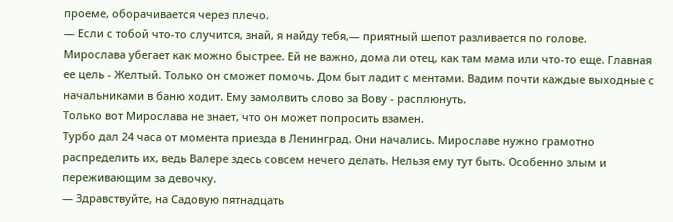проеме, оборачивается через плечо.
— Если с тобой что-то случится, знай, я найду тебя,— приятный шепот разливается по голове.
Мирослава убегает как можно быстрее. Ей не важно, дома ли отец, как там мама или что-то еще. Главная ее цель - Желтый. Только он сможет помочь. Дом быт ладит с ментами. Вадим почти каждые выходные с начальниками в баню ходит. Ему замолвить слово за Вову - расплюнуть.
Только вот Мирослава не знает, что он может попросить взамен.
Турбо дал 24 часа от момента приезда в Ленинград. Они начались. Мирославе нужно грамотно распределить их, ведь Валере здесь совсем нечего делать. Нельзя ему тут быть. Особенно злым и переживающим за девочку.
— Здравствуйте, на Садовую пятнадцать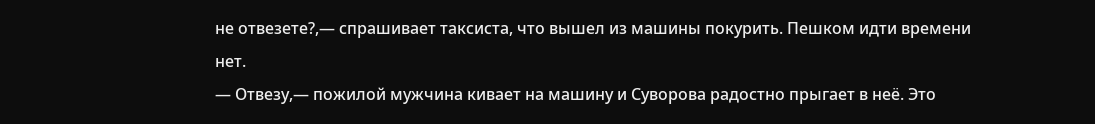не отвезете?,— спрашивает таксиста, что вышел из машины покурить. Пешком идти времени нет.
— Отвезу,— пожилой мужчина кивает на машину и Суворова радостно прыгает в неё. Это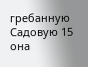гребанную Садовую 15 она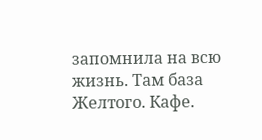запомнила на всю жизнь. Там база Желтого. Кафе.